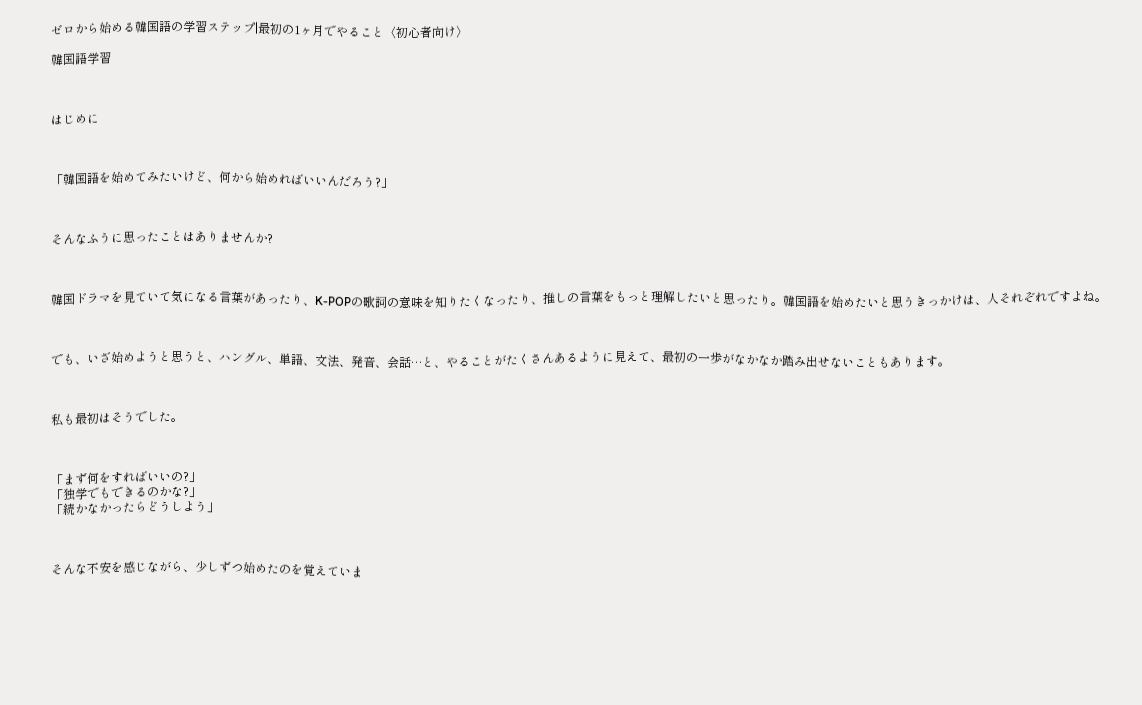ゼロから始める韓国語の学習ステップ|最初の1ヶ月でやること〈初心者向け〉

韓国語学習



はじめに



「韓国語を始めてみたいけど、何から始めればいいんだろう?」



そんなふうに思ったことはありませんか?



韓国ドラマを見ていて気になる言葉があったり、K-POPの歌詞の意味を知りたくなったり、推しの言葉をもっと理解したいと思ったり。韓国語を始めたいと思うきっかけは、人それぞれですよね。



でも、いざ始めようと思うと、ハングル、単語、文法、発音、会話…と、やることがたくさんあるように見えて、最初の一歩がなかなか踏み出せないこともあります。



私も最初はそうでした。



「まず何をすればいいの?」
「独学でもできるのかな?」
「続かなかったらどうしよう」



そんな不安を感じながら、少しずつ始めたのを覚えていま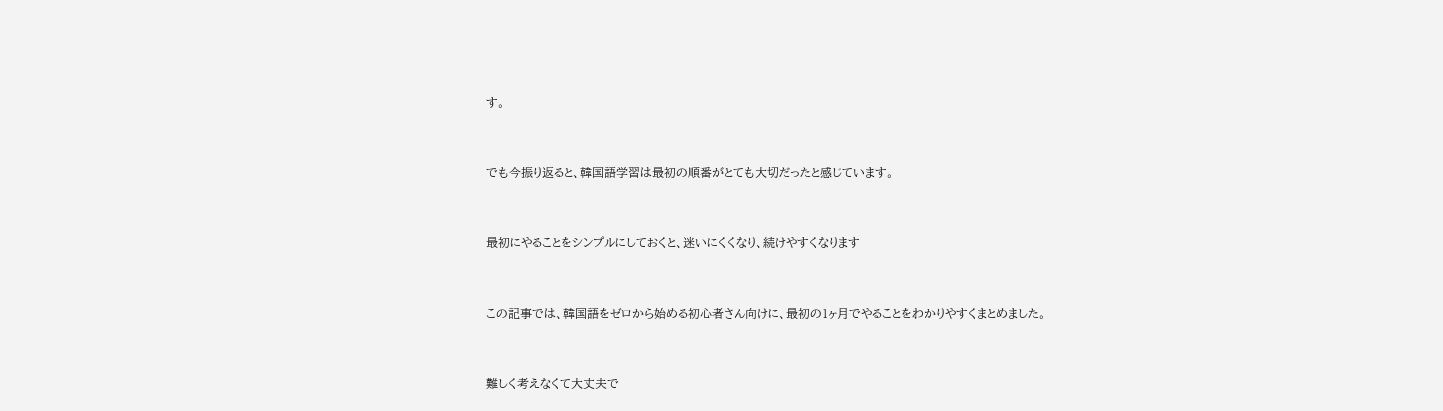す。



でも今振り返ると、韓国語学習は最初の順番がとても大切だったと感じています。



最初にやることをシンプルにしておくと、迷いにくくなり、続けやすくなります



この記事では、韓国語をゼロから始める初心者さん向けに、最初の1ヶ月でやることをわかりやすくまとめました。



難しく考えなくて大丈夫で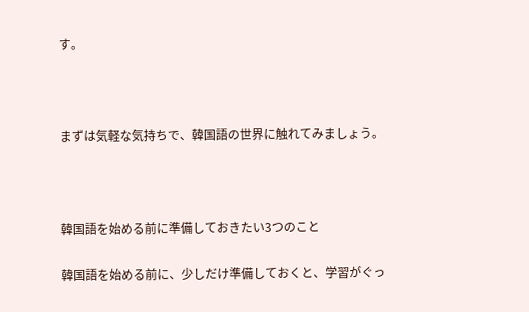す。



まずは気軽な気持ちで、韓国語の世界に触れてみましょう。



韓国語を始める前に準備しておきたい3つのこと

韓国語を始める前に、少しだけ準備しておくと、学習がぐっ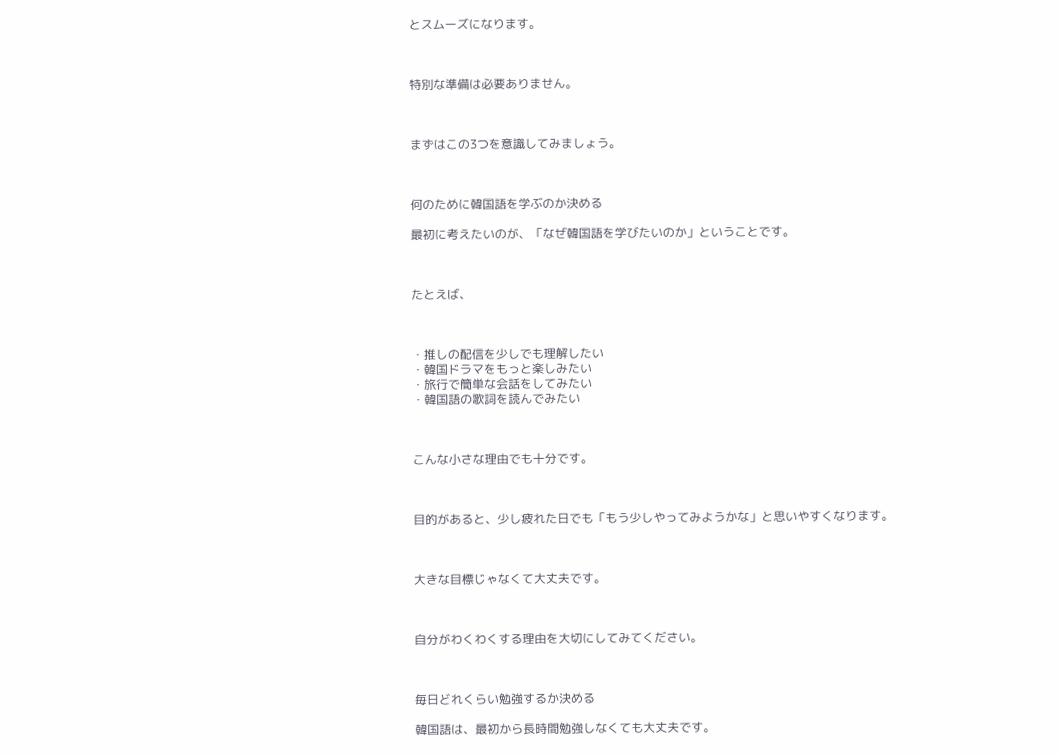とスムーズになります。



特別な準備は必要ありません。



まずはこの3つを意識してみましょう。



何のために韓国語を学ぶのか決める

最初に考えたいのが、「なぜ韓国語を学びたいのか」ということです。



たとえば、



・推しの配信を少しでも理解したい
・韓国ドラマをもっと楽しみたい
・旅行で簡単な会話をしてみたい
・韓国語の歌詞を読んでみたい



こんな小さな理由でも十分です。



目的があると、少し疲れた日でも「もう少しやってみようかな」と思いやすくなります。



大きな目標じゃなくて大丈夫です。



自分がわくわくする理由を大切にしてみてください。



毎日どれくらい勉強するか決める

韓国語は、最初から長時間勉強しなくても大丈夫です。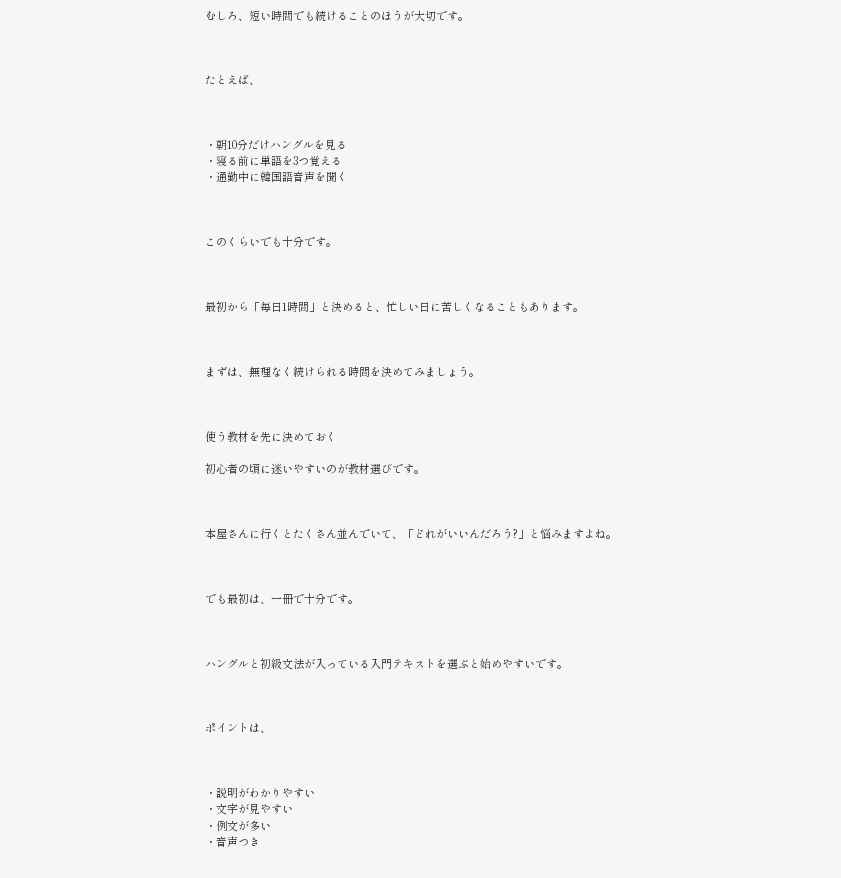むしろ、短い時間でも続けることのほうが大切です。



たとえば、



・朝10分だけハングルを見る
・寝る前に単語を3つ覚える
・通勤中に韓国語音声を聞く



このくらいでも十分です。



最初から「毎日1時間」と決めると、忙しい日に苦しくなることもあります。



まずは、無理なく続けられる時間を決めてみましょう。



使う教材を先に決めておく

初心者の頃に迷いやすいのが教材選びです。



本屋さんに行くとたくさん並んでいて、「どれがいいんだろう?」と悩みますよね。



でも最初は、一冊で十分です。



ハングルと初級文法が入っている入門テキストを選ぶと始めやすいです。



ポイントは、



・説明がわかりやすい
・文字が見やすい
・例文が多い
・音声つき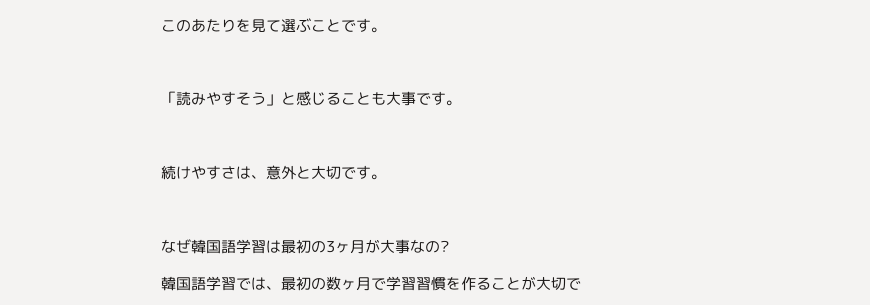このあたりを見て選ぶことです。



「読みやすそう」と感じることも大事です。



続けやすさは、意外と大切です。



なぜ韓国語学習は最初の3ヶ月が大事なの?

韓国語学習では、最初の数ヶ月で学習習慣を作ることが大切で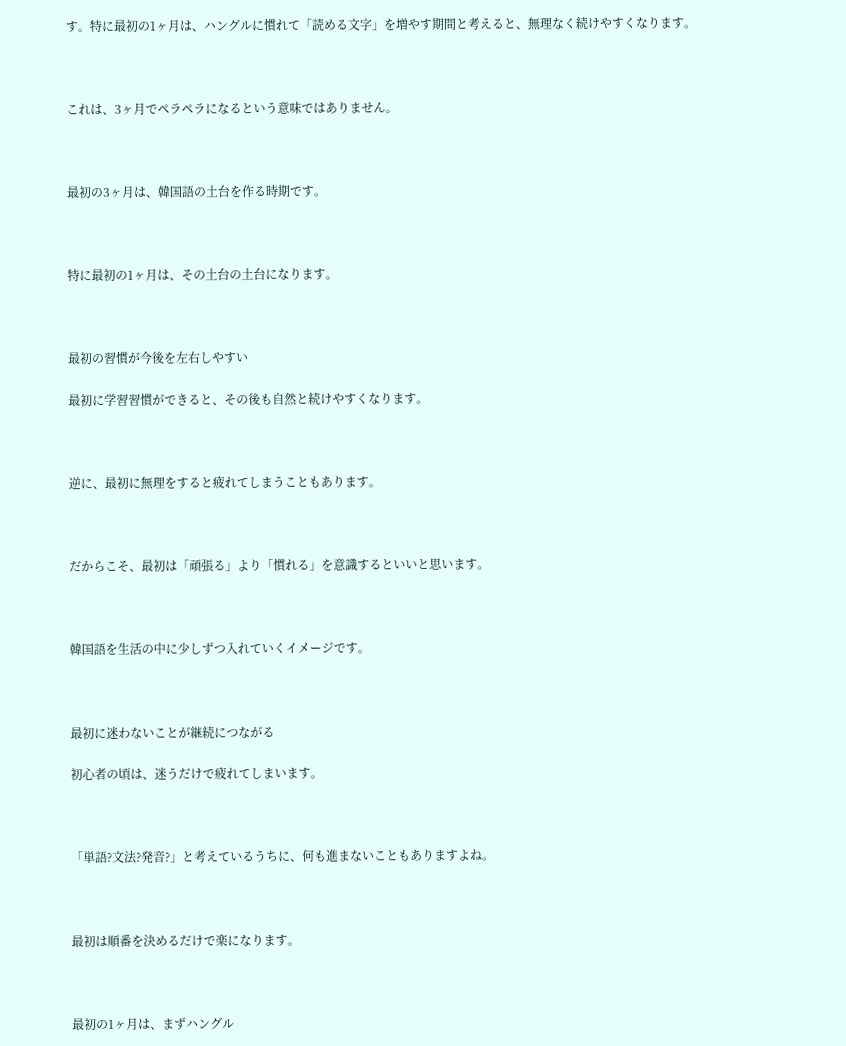す。特に最初の1ヶ月は、ハングルに慣れて「読める文字」を増やす期間と考えると、無理なく続けやすくなります。



これは、3ヶ月でペラペラになるという意味ではありません。



最初の3ヶ月は、韓国語の土台を作る時期です。



特に最初の1ヶ月は、その土台の土台になります。



最初の習慣が今後を左右しやすい

最初に学習習慣ができると、その後も自然と続けやすくなります。



逆に、最初に無理をすると疲れてしまうこともあります。



だからこそ、最初は「頑張る」より「慣れる」を意識するといいと思います。



韓国語を生活の中に少しずつ入れていくイメージです。



最初に迷わないことが継続につながる

初心者の頃は、迷うだけで疲れてしまいます。



「単語?文法?発音?」と考えているうちに、何も進まないこともありますよね。



最初は順番を決めるだけで楽になります。



最初の1ヶ月は、まずハングル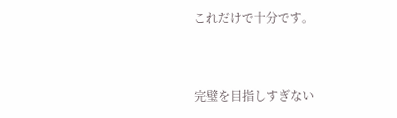これだけで十分です。



完璧を目指しすぎない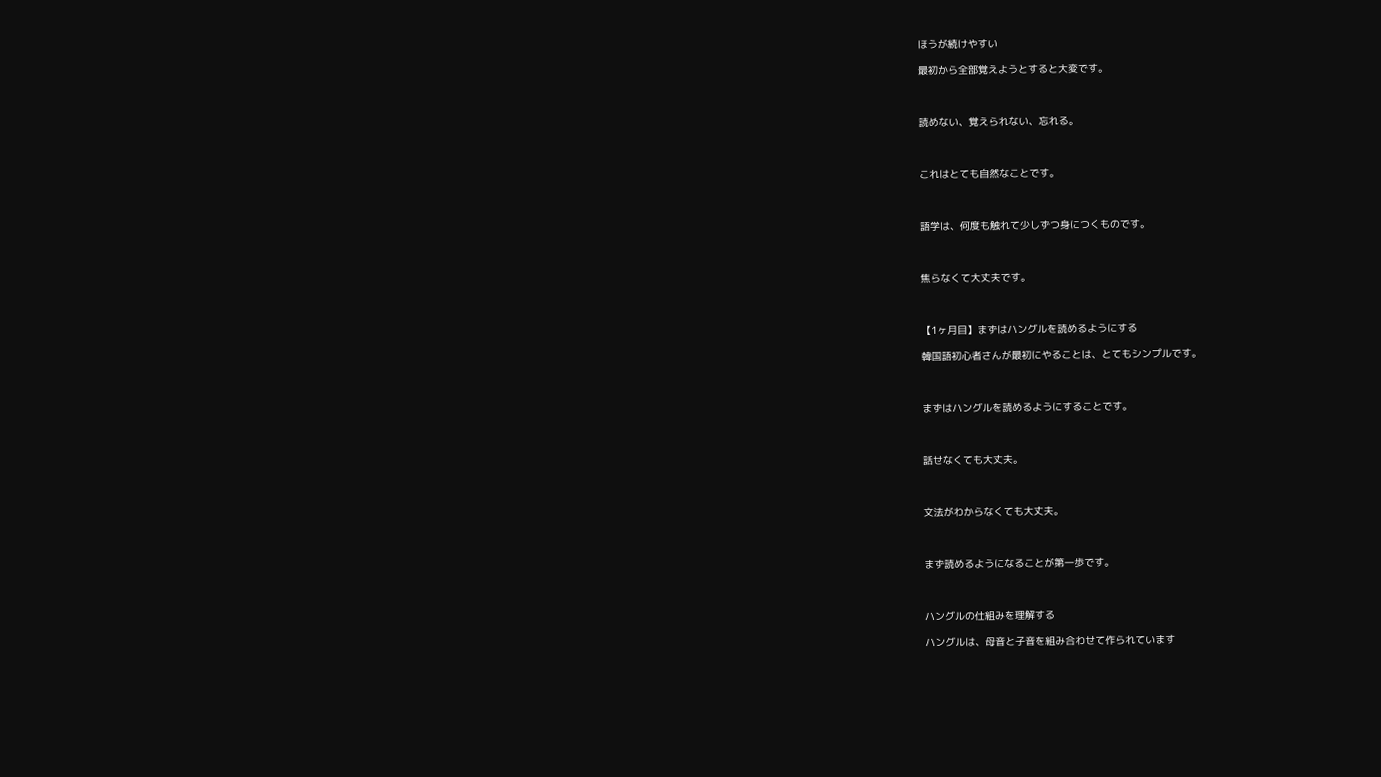ほうが続けやすい

最初から全部覚えようとすると大変です。



読めない、覚えられない、忘れる。



これはとても自然なことです。



語学は、何度も触れて少しずつ身につくものです。



焦らなくて大丈夫です。



【1ヶ月目】まずはハングルを読めるようにする

韓国語初心者さんが最初にやることは、とてもシンプルです。



まずはハングルを読めるようにすることです。



話せなくても大丈夫。



文法がわからなくても大丈夫。



まず読めるようになることが第一歩です。



ハングルの仕組みを理解する

ハングルは、母音と子音を組み合わせて作られています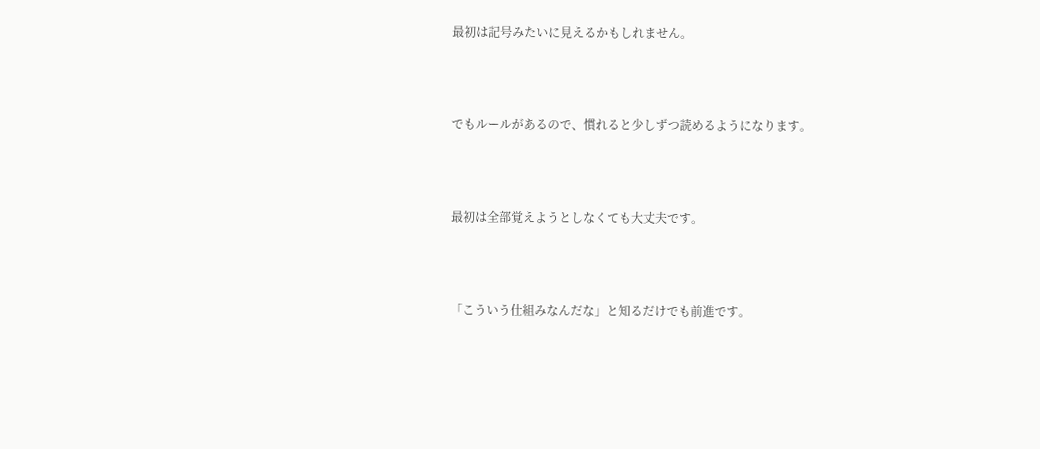最初は記号みたいに見えるかもしれません。



でもルールがあるので、慣れると少しずつ読めるようになります。



最初は全部覚えようとしなくても大丈夫です。



「こういう仕組みなんだな」と知るだけでも前進です。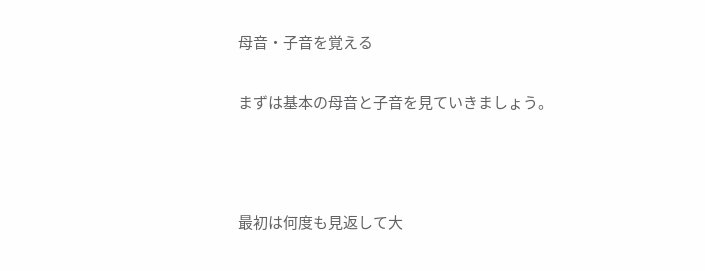母音・子音を覚える

まずは基本の母音と子音を見ていきましょう。



最初は何度も見返して大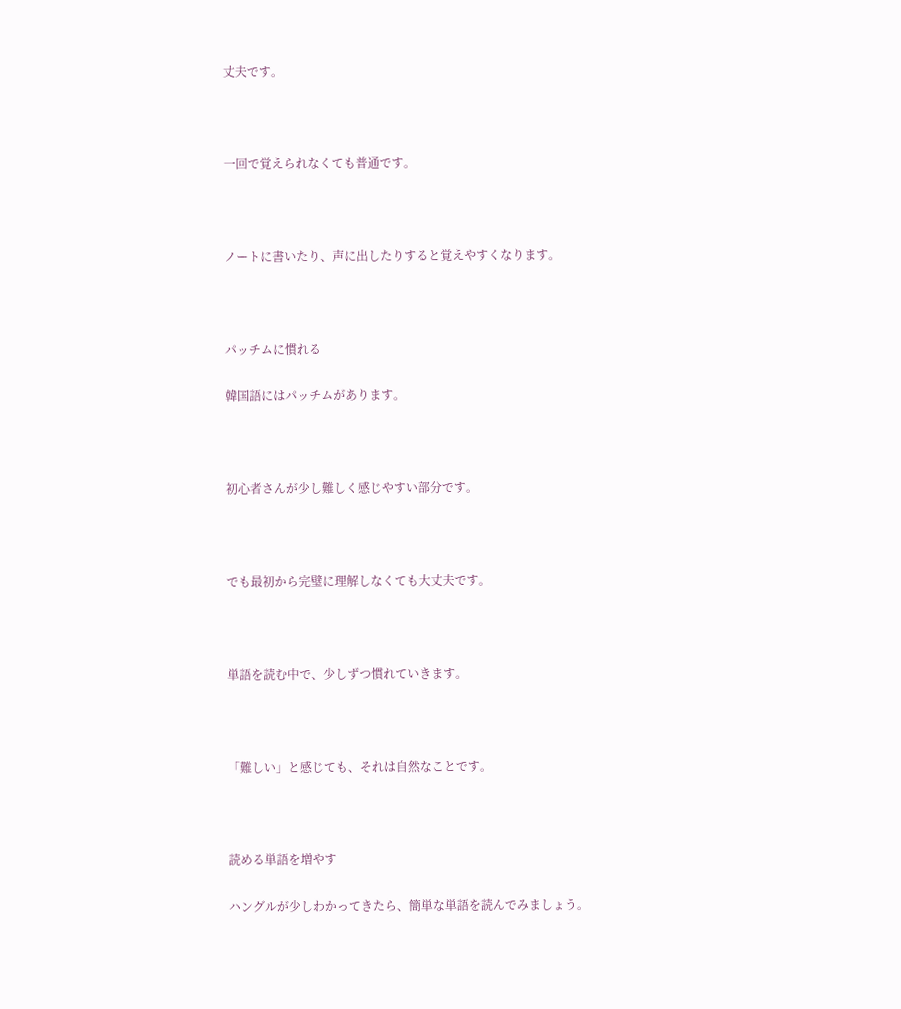丈夫です。



一回で覚えられなくても普通です。



ノートに書いたり、声に出したりすると覚えやすくなります。



パッチムに慣れる

韓国語にはパッチムがあります。



初心者さんが少し難しく感じやすい部分です。



でも最初から完璧に理解しなくても大丈夫です。



単語を読む中で、少しずつ慣れていきます。



「難しい」と感じても、それは自然なことです。



読める単語を増やす

ハングルが少しわかってきたら、簡単な単語を読んでみましょう。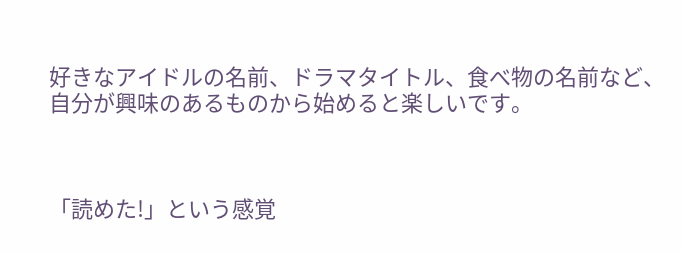好きなアイドルの名前、ドラマタイトル、食べ物の名前など、自分が興味のあるものから始めると楽しいです。



「読めた!」という感覚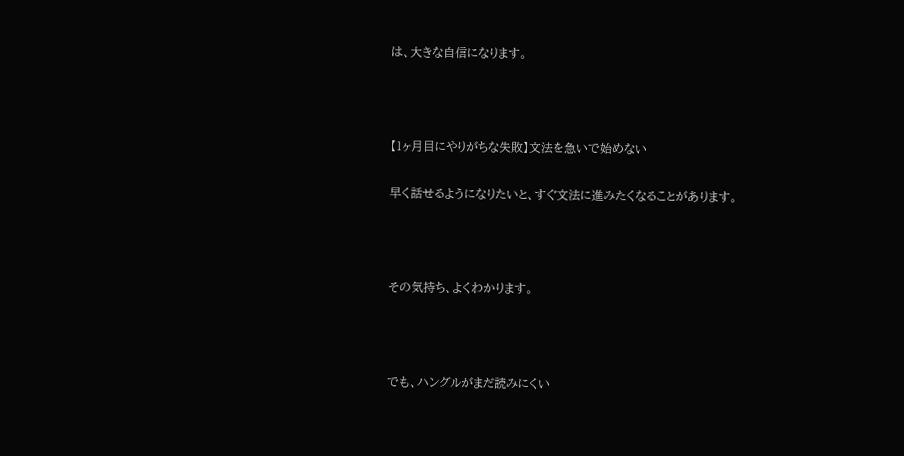は、大きな自信になります。



【1ヶ月目にやりがちな失敗】文法を急いで始めない

早く話せるようになりたいと、すぐ文法に進みたくなることがあります。



その気持ち、よくわかります。



でも、ハングルがまだ読みにくい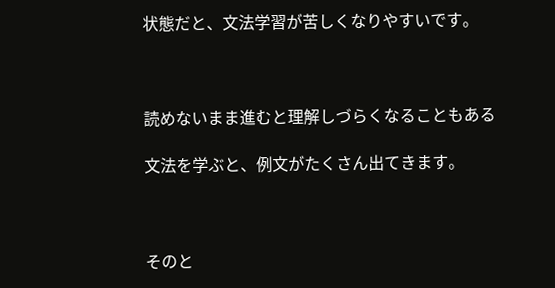状態だと、文法学習が苦しくなりやすいです。



読めないまま進むと理解しづらくなることもある

文法を学ぶと、例文がたくさん出てきます。



そのと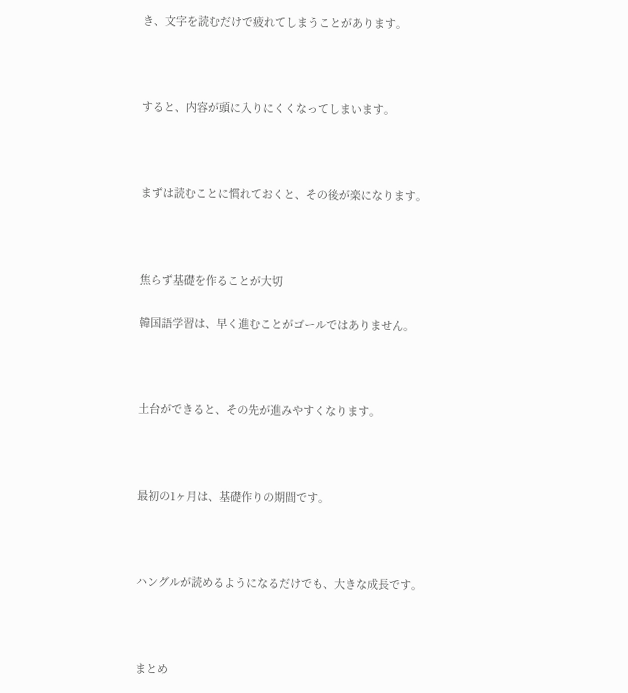き、文字を読むだけで疲れてしまうことがあります。



すると、内容が頭に入りにくくなってしまいます。



まずは読むことに慣れておくと、その後が楽になります。



焦らず基礎を作ることが大切

韓国語学習は、早く進むことがゴールではありません。



土台ができると、その先が進みやすくなります。



最初の1ヶ月は、基礎作りの期間です。



ハングルが読めるようになるだけでも、大きな成長です。



まとめ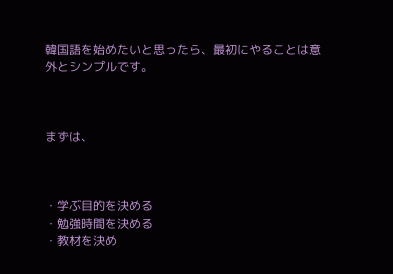韓国語を始めたいと思ったら、最初にやることは意外とシンプルです。



まずは、



・学ぶ目的を決める
・勉強時間を決める
・教材を決め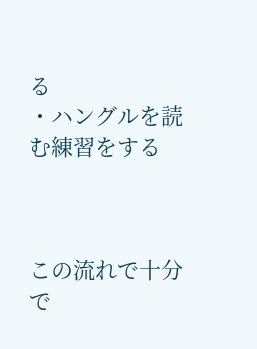る
・ハングルを読む練習をする



この流れで十分で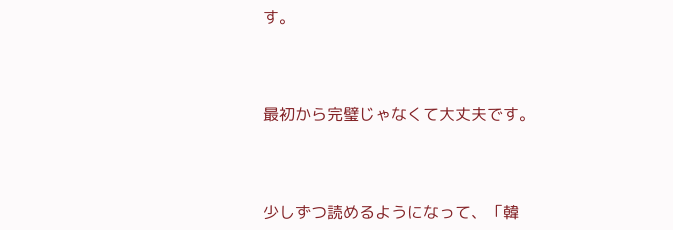す。



最初から完璧じゃなくて大丈夫です。



少しずつ読めるようになって、「韓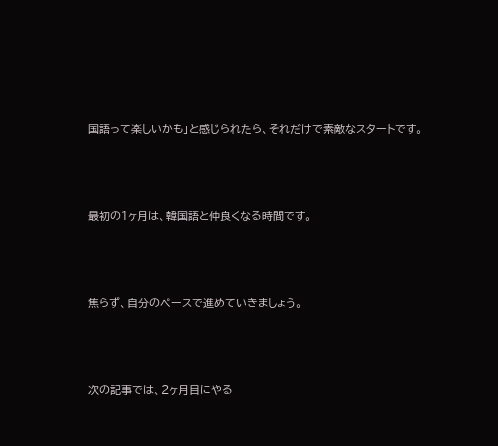国語って楽しいかも」と感じられたら、それだけで素敵なスタートです。



最初の1ヶ月は、韓国語と仲良くなる時間です。



焦らず、自分のペースで進めていきましょう。



次の記事では、2ヶ月目にやる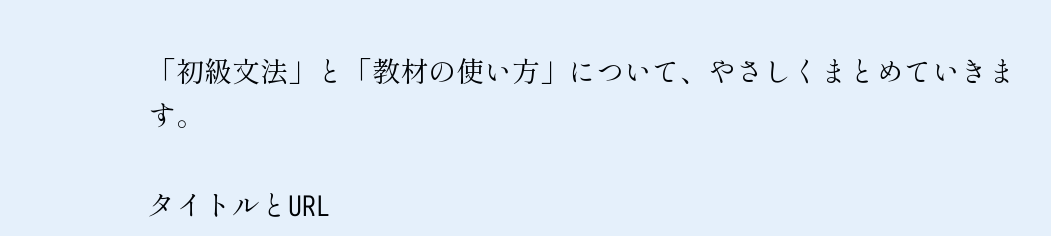「初級文法」と「教材の使い方」について、やさしくまとめていきます。

タイトルとURL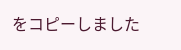をコピーしました